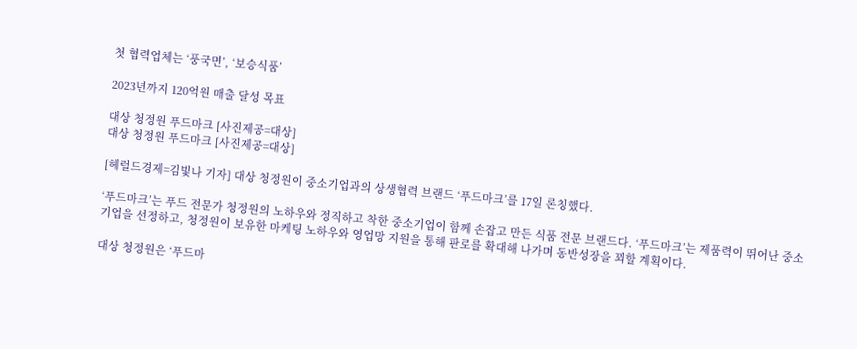첫 협력업체는 ‘풍국면’, ‘보승식품’

2023년까지 120억원 매출 달성 목표

대상 청정원 푸드마크 [사진제공=대상]
대상 청정원 푸드마크 [사진제공=대상]

[헤럴드경제=김빛나 기자] 대상 청정원이 중소기업과의 상생협력 브랜드 ‘푸드마크’를 17일 론칭했다.

‘푸드마크’는 푸드 전문가 청정원의 노하우와 정직하고 착한 중소기업이 함께 손잡고 만든 식품 전문 브랜드다. ‘푸드마크’는 제품력이 뛰어난 중소기업을 선정하고, 청정원이 보유한 마케팅 노하우와 영업망 지원을 통해 판로를 확대해 나가며 동반성장을 꾀할 계획이다.

대상 청정원은 ‘푸드마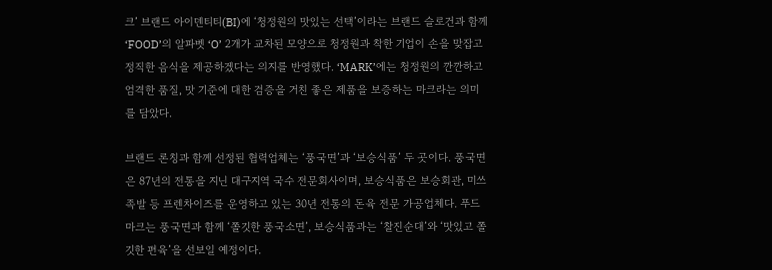크’ 브랜드 아이덴티티(BI)에 ‘청정원의 맛있는 선택’이라는 브랜드 슬로건과 함께 ‘FOOD’의 알파벳 ‘O’ 2개가 교차된 모양으로 청정원과 착한 기업이 손을 맞잡고 정직한 음식을 제공하겠다는 의지를 반영했다. ‘MARK’에는 청정원의 깐깐하고 엄격한 품질, 맛 기준에 대한 검증을 거친 좋은 제품을 보증하는 마크라는 의미를 담았다.

브랜드 론칭과 함께 선정된 협력업체는 ‘풍국면’과 ‘보승식품’ 두 곳이다. 풍국면은 87년의 전통을 지닌 대구지역 국수 전문회사이며, 보승식품은 보승회관, 미쓰족발 등 프렌차이즈를 운영하고 있는 30년 전통의 돈육 전문 가공업체다. 푸드마크는 풍국면과 함께 ‘쫄깃한 풍국소면’, 보승식품과는 ‘찰진순대’와 ‘맛있고 쫄깃한 편육’을 선보일 예정이다.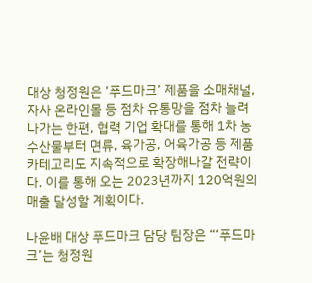대상 청정원은 ‘푸드마크’ 제품을 소매채널, 자사 온라인몰 등 점차 유통망을 점차 늘려나가는 한편, 협력 기업 확대를 통해 1차 농수산물부터 면류, 육가공, 어육가공 등 제품 카테고리도 지속적으로 확장해나갈 전략이다. 이를 통해 오는 2023년까지 120억원의 매출 달성할 계획이다.

나윤배 대상 푸드마크 담당 팀장은 “‘푸드마크’는 청정원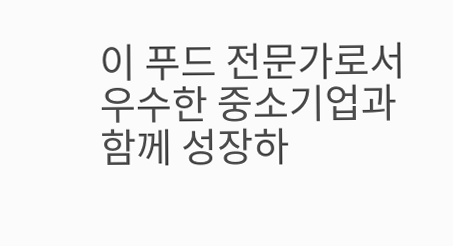이 푸드 전문가로서 우수한 중소기업과 함께 성장하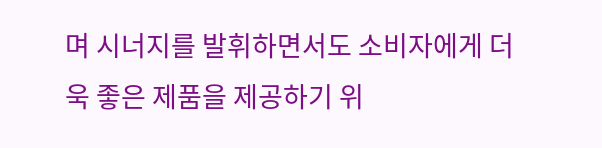며 시너지를 발휘하면서도 소비자에게 더욱 좋은 제품을 제공하기 위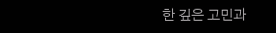한 깊은 고민과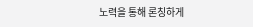노력을 통해 론칭하게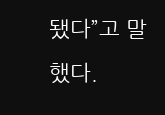됐다”고 말했다.